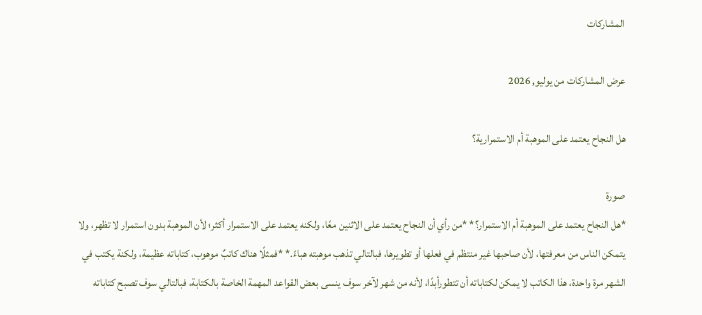المشاركات

عرض المشاركات من يوليو, 2026

هل النجاح يعتمد على الموهبة أم الاستمرارية؟

صورة
*هل النجاح يعتمد على الموهبة أم الاستمرار؟* *من رأي أن النجاح يعتمد على الاثنين معًا، ولكنه يعتمد على الاستمرار أكثر؛ لأن الموهبة بدون استمرار لا تظهر، ولا يتمكن الناس من معرفتها، لأن صاحبها غير منتظم في فعلها أو تطويرها، فبالتالي تذهب موهبته هباءً.* *فمثلًا هناك كاتبٌ موهوب، كتاباته عظيمة، ولكنة يكتب في الشهر مرة واحدة، هذا الكاتب لا يمكن لكتاباته أن تتطورأبدًا، لأنه من شهر لآخر سوف ينسى بعض القواعد المهمة الخاصة بالكتابة، فبالتالي سوف تصبح كتاباته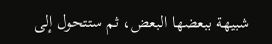شبيهة ببعضها البعض، ثم ستتحول إلى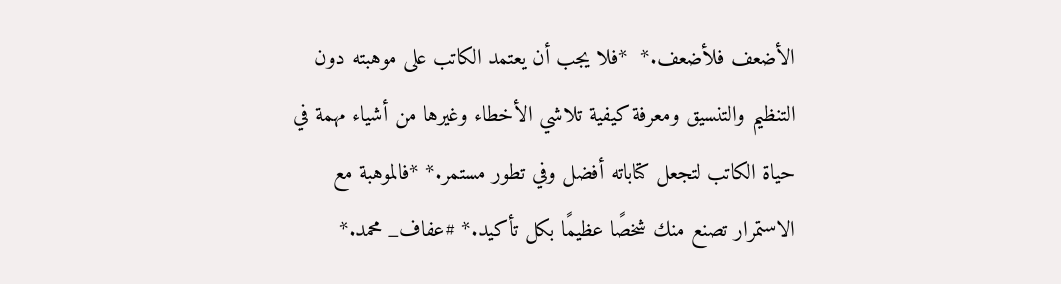الأضعف فلأضعف.*  *فلا يجب أن يعتمد الكاتب على موهبته دون التنظيم والتنسيق ومعرفة كيفية تلاشي الأخطاء وغيرها من أشياء مهمة في حياة الكاتب لتجعل كتاباته أفضل وفي تطور مستمر.* *فالموهبة مع الاستمرار تصنع منك شخصًا عظيمًا بكل تأكيد.* #عفاف_ محمد.*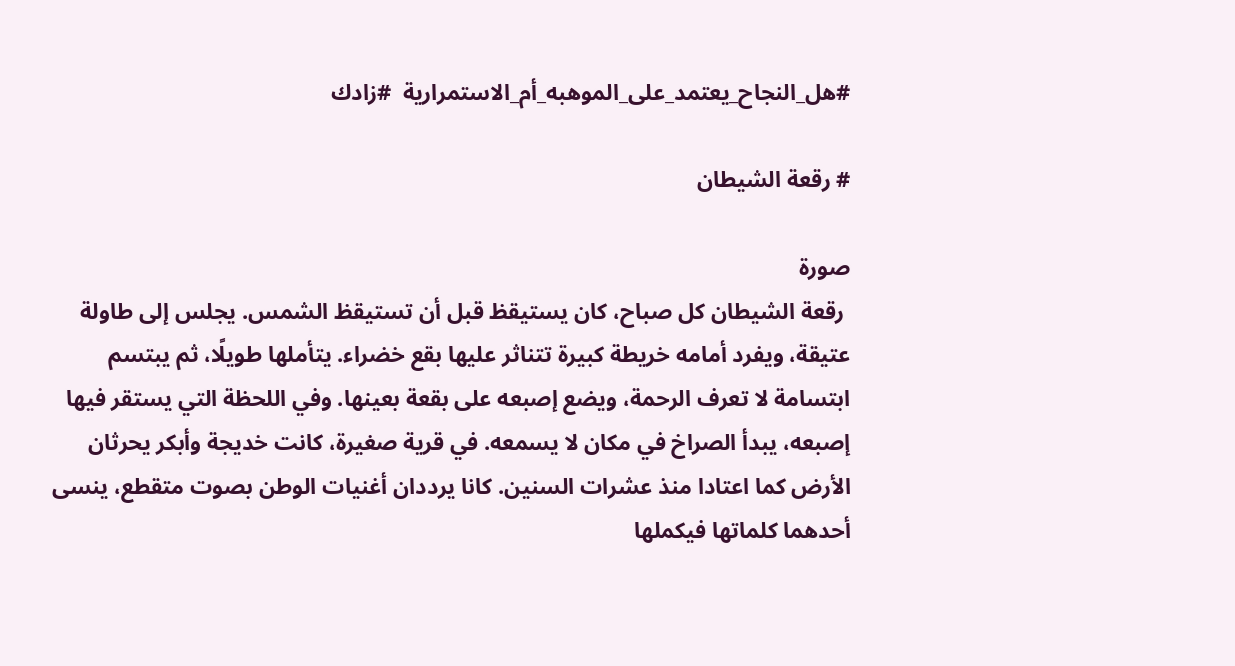#هل_النجاح_يعتمد_على_الموهبه_أم_الاستمرارية  #زادك

# رقعة الشيطان

صورة
 رقعة الشيطان كل صباح، كان يستيقظ قبل أن تستيقظ الشمس. يجلس إلى طاولة عتيقة، ويفرد أمامه خريطة كبيرة تتناثر عليها بقع خضراء. يتأملها طويلًا، ثم يبتسم ابتسامة لا تعرف الرحمة، ويضع إصبعه على بقعة بعينها. وفي اللحظة التي يستقر فيها إصبعه، يبدأ الصراخ في مكان لا يسمعه. في قرية صغيرة، كانت خديجة وأبكر يحرثان الأرض كما اعتادا منذ عشرات السنين. كانا يرددان أغنيات الوطن بصوت متقطع، ينسى أحدهما كلماتها فيكملها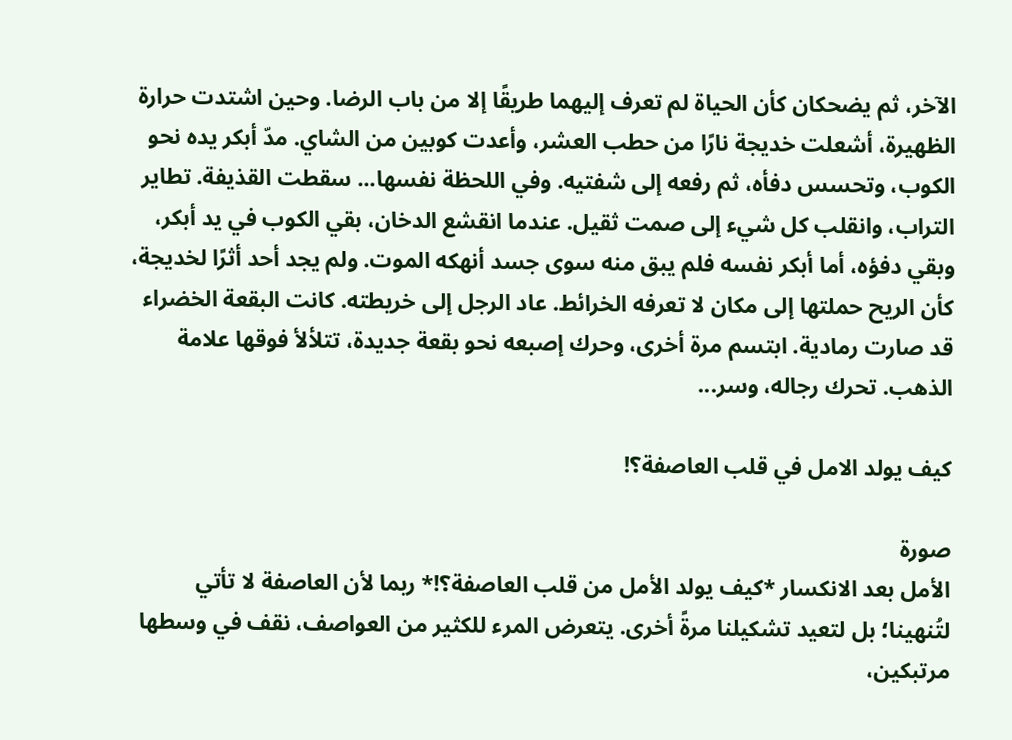الآخر، ثم يضحكان كأن الحياة لم تعرف إليهما طريقًا إلا من باب الرضا. وحين اشتدت حرارة الظهيرة، أشعلت خديجة نارًا من حطب العشر، وأعدت كوبين من الشاي. مدّ أبكر يده نحو الكوب، وتحسس دفأه، ثم رفعه إلى شفتيه. وفي اللحظة نفسها... سقطت القذيفة. تطاير التراب، وانقلب كل شيء إلى صمت ثقيل. عندما انقشع الدخان، بقي الكوب في يد أبكر، وبقي دفؤه، أما أبكر نفسه فلم يبق منه سوى جسد أنهكه الموت. ولم يجد أحد أثرًا لخديجة، كأن الريح حملتها إلى مكان لا تعرفه الخرائط. عاد الرجل إلى خريطته. كانت البقعة الخضراء قد صارت رمادية. ابتسم مرة أخرى، وحرك إصبعه نحو بقعة جديدة، تتلألأ فوقها علامة الذهب. تحرك رجاله، وسر...

كيف يولد الامل في قلب العاصفة؟!

صورة
الأمل بعد الانكسار *كيف يولد الأمل من قلب العاصفة؟!* ربما لأن العاصفة لا تأتي لتُنهينا؛ بل لتعيد تشكيلنا مرةً أخرى. يتعرض المرء للكثير من العواصف، نقف في وسطها مرتبكين،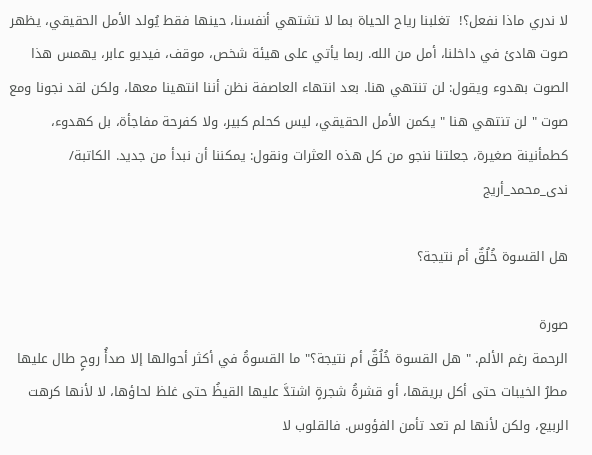لا ندري ماذا نفعل؟!  تغلبنا رياح الحياة بما لا تشتهي أنفسنا، حينها فقط يُولد الأمل الحقيقي، يظهر صوت هادئ في داخلنا، أمل من الله. ربما يأتي على هيئة شخص، موقف، فيديو عابر، يهمس هذا الصوت بهدوء ويقول: لن تنتهي هنا. بعد انتهاء العاصفة نظن أننا انتهينا معها، ولكن لقد نجونا ومع صوت " لن تنتهي هنا " يكمن الأمل الحقيقي، ليس كحلم كبير، ولا كفرحة مفاجأة، بل كهدوء، كطمأنينة صغيرة، جعلتنا ننجو من كل هذه العثرات ونقول: يمكننا أن نبدأ من جديد. الكاتبة/ ندى_محمد_أريج

هل القسوة خُلُقٌ أم نتيجة؟

صورة
الرحمة رغم الألم. " هل القسوة خُلُقٌ أم نتيجة؟" ما القسوةُ في أكثر أحوالها إلا صدأُ روحٍ طال عليها مطرُ الخيبات حتى أكل بريقها، أو قشرةُ شجرةٍ اشتدَّ عليها القيظُ حتى غلظ لحاؤها، لا لأنها كرهت الربيع، ولكن لأنها لم تعد تأمن الفؤوس. فالقلوب لا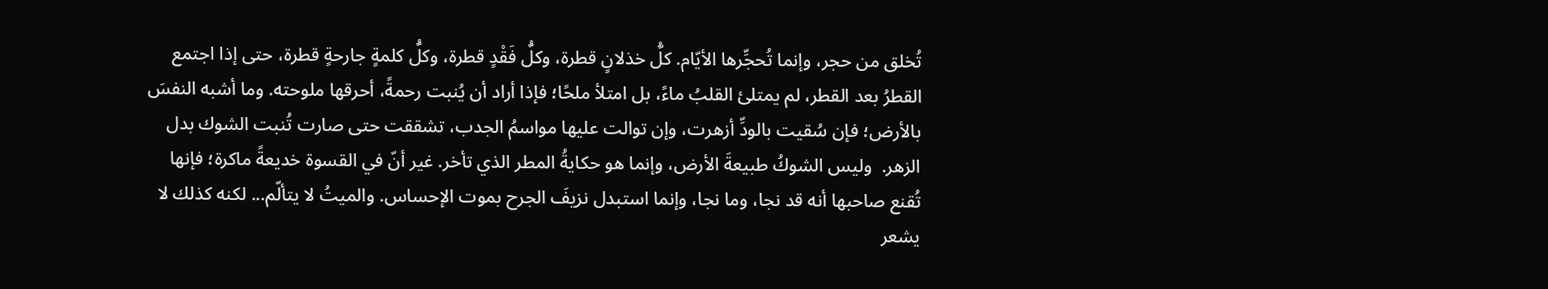تُخلق من حجر، وإنما تُحجِّرها الأيّام. كلُّ خذلانٍ قطرة، وكلُّ فَقْدٍ قطرة، وكلُّ كلمةٍ جارحةٍ قطرة، حتى إذا اجتمع القطرُ بعد القطر، لم يمتلئ القلبُ ماءً، بل امتلأ ملحًا؛ فإذا أراد أن يُنبت رحمةً، أحرقها ملوحته. وما أشبه النفسَ بالأرض؛ فإن سُقيت بالودِّ أزهرت، وإن توالت عليها مواسمُ الجدب، تشققت حتى صارت تُنبت الشوك بدل الزهر.  وليس الشوكُ طبيعةَ الأرض، وإنما هو حكايةُ المطر الذي تأخر. غير أنّ في القسوة خديعةً ماكرة؛ فإنها تُقنع صاحبها أنه قد نجا، وما نجا، وإنما استبدل نزيفَ الجرح بموت الإحساس. والميتُ لا يتألّم... لكنه كذلك لا يشعر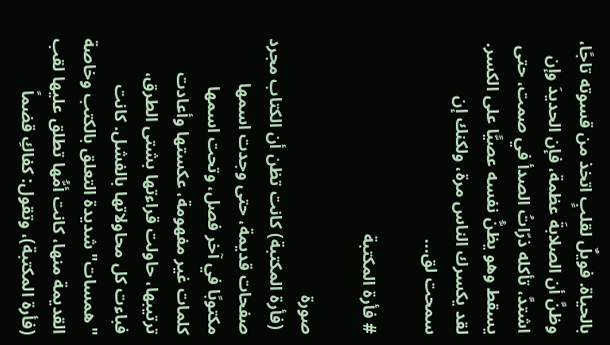بالحياة. فويلٌ لقلبٍ اتخذ من قسوته تاجًا، وظنَّ أن الصلابةَ عظمة، فإن الحديدَ وإن اشتدَّ، تأكله ذرّاتُ الصدأ في صمت، حتى يسقط وهو يظنُّ نفسه عصيًّا على الكسر. لقد يكسرك الناس مرة، ولكنك إن سمحت لق...

# فأرة المكتبة

صورة
 (فأرة المكتبة) كانت تظن أن الكتاب مجرد صفحات قديمة، حتى وجدت اسمها مكتوبًا في آخر فصل، وتحت اسمها كلمات غير مفهومة، عكستها وأعادت ترتيبها، حاولت قراءتها بشتى الطرق، فباءت كل محاولاتها بالفشل. كانت "همسات" شديدة التعلق بالكتب وخاصة القديمة منها، كانت أمُّها تطلق عليها لقب (فأرة المكتبة)، وتقول: كفاكِ قضماً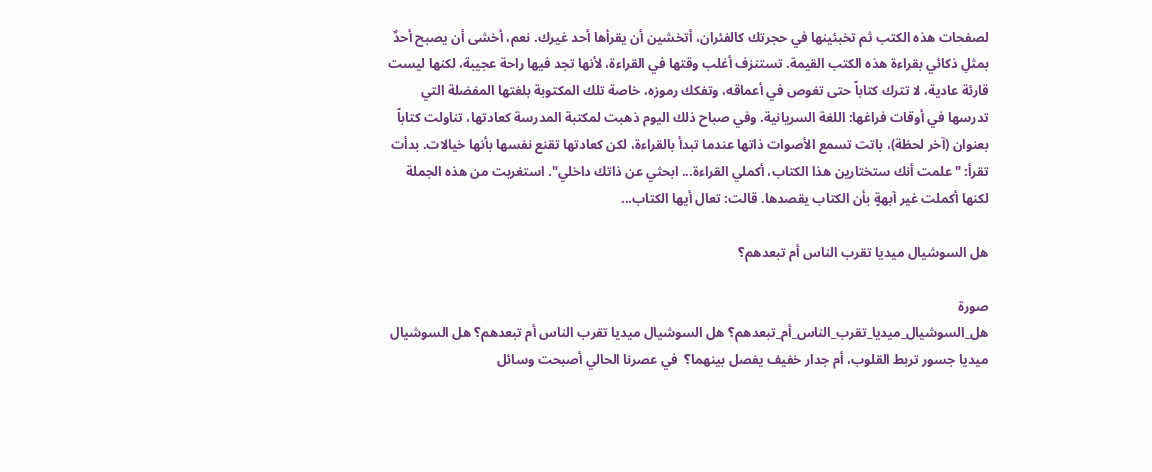لصفحات هذه الكتب ثم تخبئينها في حجرتك كالفئران، أتخشين أن يقرأها أحد غيرك. نعم، أخشى أن يصبح أحدٌ بمثلِ ذكائي بقراءة هذه الكتب القيمة. تستنزف أغلب وقتها في القراءة، لأنها تجد فيها راحة عجيبة، لكنها ليست قارئة عادية، لا تترك كتاباً حتى تغوص في أعماقه، وتفكك رموزه، خاصة تلك المكتوبة بلغتها المفضلة التي تدرسها في أوقات فراغها: اللغة السريانية. وفي صباح ذلك اليوم ذهبت لمكتبة المدرسة كعادتها، تناولت كتاباً بعنوان (آخر لحظة)، باتت تسمع الأصوات ذاتها عندما تبدأ بالقراءة، لكن كعادتها تقنع نفسها بأنها خيالات. بدأت تقرأ: "علمت أنك ستختارين هذا الكتاب، أكملي القراءة... ابحثي عن ذاتك داخلي". استغربت من هذه الجملة لكنها أكملت غير آبهةٍ بأن الكتاب يقصدها. قالت: تعال أيها الكتاب...

هل السوشيال ميديا تقرب الناس أم تبعدهم؟

صورة
هل_السوشيال_ميديا_تقرب_الناس_أم_تبعدهم؟ هل السوشيال ميديا تقرب الناس أم تبعدهم؟ هل السوشيال ميديا جسور تربط القلوب، أم جدار خفيف يفصل بينهما؟  في عصرنا الحالي أصبحت وسائل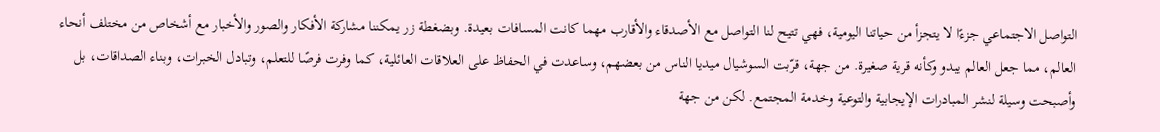التواصل الاجتماعي جزءًا لا يتجزأ من حياتنا اليومية، فهي تتيح لنا التواصل مع الأصدقاء والأقارب مهما كانت المسافات بعيدة. وبضغطة زر يمكننا مشاركة الأفكار والصور والأخبار مع أشخاص من مختلف أنحاء العالم، مما جعل العالم يبدو وكأنه قرية صغيرة. من جهة، قرّبت السوشيال ميديا الناس من بعضهم، وساعدت في الحفاظ على العلاقات العائلية، كما وفرت فرصًا للتعلم، وتبادل الخبرات، وبناء الصداقات، بل وأصبحت وسيلة لنشر المبادرات الإيجابية والتوعية وخدمة المجتمع. لكن من جهة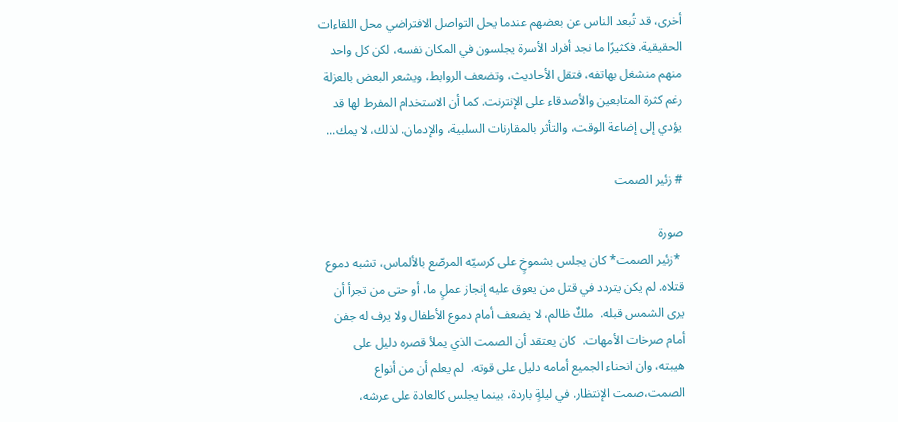أخرى، قد تُبعد الناس عن بعضهم عندما يحل التواصل الافتراضي محل اللقاءات الحقيقية. فكثيرًا ما نجد أفراد الأسرة يجلسون في المكان نفسه، لكن كل واحد منهم منشغل بهاتفه، فتقل الأحاديث، وتضعف الروابط، ويشعر البعض بالعزلة رغم كثرة المتابعين والأصدقاء على الإنترنت. كما أن الاستخدام المفرط لها قد يؤدي إلى إضاعة الوقت، والتأثر بالمقارنات السلبية، والإدمان. لذلك، لا يمك...

# زئير الصمت

صورة
 *زئير الصمت* كان يجلس بشموخٍ على كرسيّه المرصّع بالألماس، تشبه دموع قتلاه. لم يكن يتردد في قتل من يعوق عليه إنجاز عملٍ ما، أو حتى من تجرأ أن يرى الشمس قبله.  ملكٌ ظالم، لا يضعف أمام دموع الأطفال ولا يرف له جفن أمام صرخات الأمهات.  كان يعتقد أن الصمت الذي يملأ قصره دليل على هيبته، وان انحناء الجميع أمامه دليل على قوته.  لم يعلم أن من أنواع الصمت،صمت الإنتظار. في ليلةٍ باردة، بينما يجلس كالعادة على عرشه،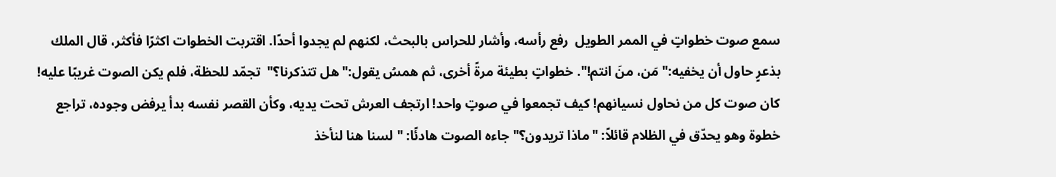سمع صوت خطواتٍ في الممر الطويل  رفع رأسه، وأشار للحراس بالبحث، لكنهم لم يجدوا أحدًا. اقتربت الخطوات اكثرًا فأكثر، قال الملك بذعرٍ حاول أن يخفيه:" مَن، منَ انتم!". خطواتٍ بطيئة مرةً أخرى، ثم همسُ يقول:" هل تتذكرنا؟"  تجمّد للحظة، فلم يكن الصوت غريبًا عليه! كان صوت كل من نحاول نسيانهم! كيف تجمعوا في صوتٍ واحد! ارتجف العرش تحت يديه، وكأن القصر نفسه بدأ يرفض وجوده، تراجع خطوة وهو يحدّق في الظلام قائلاً: "ماذا تريدون؟" جاءه الصوت هادئًا: "لسنا هنا لنأخذ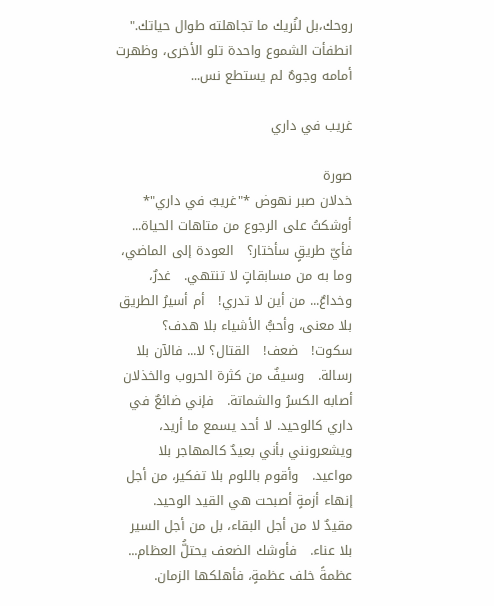روحك،بل لنُريك ما تجاهلته طوال حياتك." انطفأت الشموع واحدة تلو الأخرى، وظهرت أمامه وجوهٌ لم يستطع نس...

غريب في داري

صورة
خدلان صبر نهوض *"غريبٌ في داري"*   أوشكتُ على الرجوع من متاهات الحياة... فأيّ طريقٍ سأختار؟   العودة إلى الماضي، وما به من مسابقاتٍ لا تنتهي.   غدرٌ، وخداعٌ... من أين لا تدري!   أم أسيرُ الطريق بلا معنى، وأحبُّ الأشياء بلا هدف؟   سكوت!   ضعف!   القتال؟ لا... فالآن بلا رسالة.   وسيفٌ من كثرة الحروب والخذلان أصابه الكسرُ والشماتة.   فإني ضائعٌ في داري كالوحيد. لا أحد يسمع ما أريد، ويشعرونني بأني بعيدٌ كالمهاجر بلا مواعيد.   وأقوم باللوم بلا تفكير، من أجل إنهاء أزمةٍ أصبحت هي القيد الوحيد.   مقيدٌ لا من أجل البقاء، بل من أجل السير بلا عناء.   فأوشك الضعف يحتلُّ العظام... عظمةً خلف عظمةٍ، فأهلكها الزمان.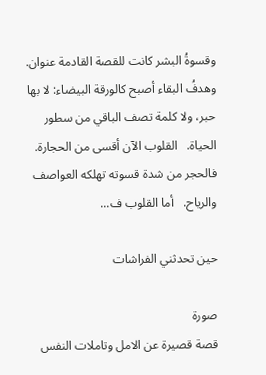وقسوةُ البشر كانت للقصة القادمة عنوان.   وهدفُ البقاء أصبح كالورقة البيضاء: لا بها حبر، ولا كلمة تصف الباقي من سطور الحياة.   القلوب الآن أقسى من الحجارة. فالحجر من شدة قسوته تهلكه العواصف والرياح.   أما القلوب ف...

حين تحدثني الفراشات

صورة
قصة قصيرة عن الامل وتاملات النفس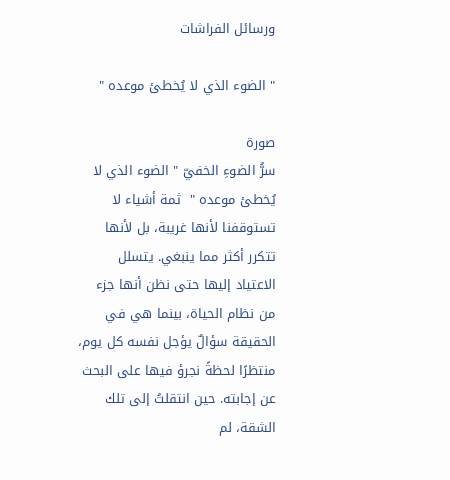ورسائل الفراشات

" الضوء الذي لا يُخطئ موعده "

صورة
سرُّ الضوءِ الخفيّ " الضوء الذي لا يُخطئ موعده "  ثمة أشياء لا تستوقفنا لأنها غريبة، بل لأنها تتكرر أكثر مما ينبغي. يتسلل الاعتياد إليها حتى نظن أنها جزء من نظام الحياة، بينما هي في الحقيقة سؤالٌ يؤجل نفسه كل يوم، منتظرًا لحظةً نجرؤ فيها على البحث عن إجابته. حين انتقلتُ إلى تلك الشقة، لم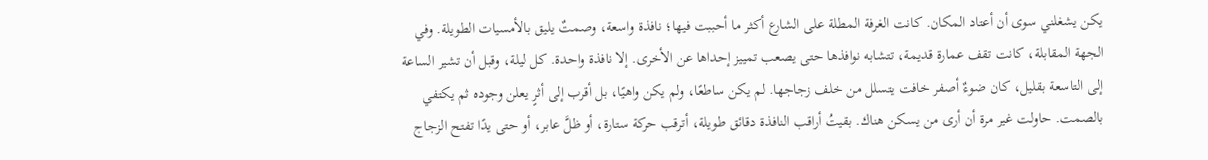يكن يشغلني سوى أن أعتاد المكان. كانت الغرفة المطلة على الشارع أكثر ما أحببت فيها؛ نافذة واسعة، وصمتٌ يليق بالأمسيات الطويلة. وفي الجهة المقابلة، كانت تقف عمارة قديمة، تتشابه نوافذها حتى يصعب تمييز إحداها عن الأخرى. إلا نافذة واحدة. كل ليلة، وقبل أن تشير الساعة إلى التاسعة بقليل، كان ضوءٌ أصفر خافت يتسلل من خلف زجاجها. لم يكن ساطعًا، ولم يكن واهيًا، بل أقرب إلى أثرٍ يعلن وجوده ثم يكتفي بالصمت. حاولت غير مرة أن أرى من يسكن هناك. بقيتُ أراقب النافذة دقائق طويلة، أترقب حركة ستارة، أو ظلَّ عابر، أو حتى يدًا تفتح الزجاج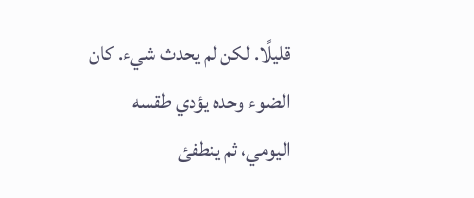قليلًا. لكن لم يحدث شيء. كان الضوء وحده يؤدي طقسه اليومي، ثم ينطفئ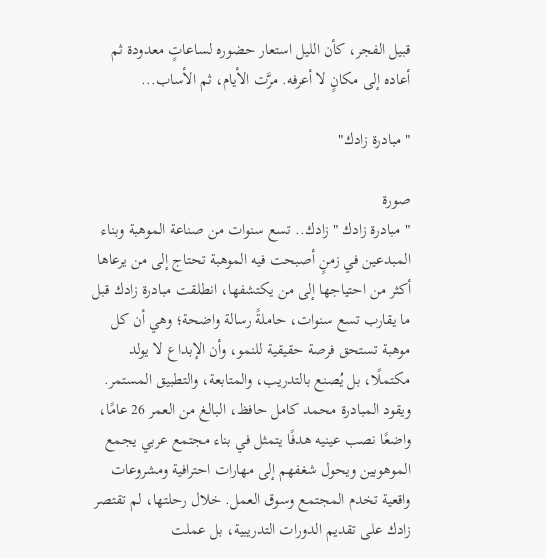قبيل الفجر، كأن الليل استعار حضوره لساعاتٍ معدودة ثم أعاده إلى مكانٍ لا أعرفه. مرَّت الأيام، ثم الأساب...

"مبادرة زادك"

صورة
" مبادرة زادك " زادك.. تسع سنوات من صناعة الموهبة وبناء المبدعين في زمنٍ أصبحت فيه الموهبة تحتاج إلى من يرعاها أكثر من احتياجها إلى من يكتشفها، انطلقت مبادرة زادك قبل ما يقارب تسع سنوات، حاملةً رسالة واضحة؛ وهي أن كل موهبة تستحق فرصة حقيقية للنمو، وأن الإبداع لا يولد مكتملًا، بل يُصنع بالتدريب، والمتابعة، والتطبيق المستمر. ويقود المبادرة محمد كامل حافظ، البالغ من العمر 26 عامًا، واضعًا نصب عينيه هدفًا يتمثل في بناء مجتمع عربي يجمع الموهوبين ويحول شغفهم إلى مهارات احترافية ومشروعات واقعية تخدم المجتمع وسوق العمل. خلال رحلتها، لم تقتصر زادك على تقديم الدورات التدريبية، بل عملت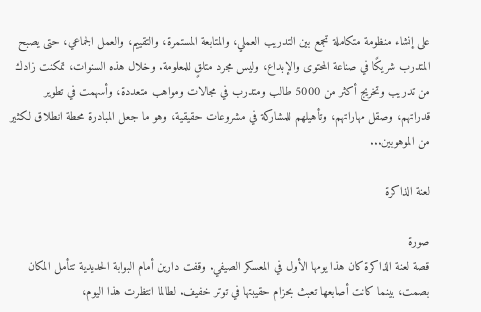على إنشاء منظومة متكاملة تجمع بين التدريب العملي، والمتابعة المستمرة، والتقييم، والعمل الجماعي، حتى يصبح المتدرب شريكًا في صناعة المحتوى والإبداع، وليس مجرد متلقٍ للمعلومة. وخلال هذه السنوات، تمكنت زادك من تدريب وتخريج أكثر من 5000 طالب ومتدرب في مجالات ومواهب متعددة، وأسهمت في تطوير قدراتهم، وصقل مهاراتهم، وتأهيلهم للمشاركة في مشروعات حقيقية، وهو ما جعل المبادرة محطة انطلاق لكثير من الموهوبين...

لعنة الذاكرة

صورة
قصة لعنة الذاكرة كان هذا يومها الأول في المعسكر الصيفي. وقفت دارين أمام البوابة الحديدية تتأمل المكان بصمت، بينما كانت أصابعها تعبث بحزام حقيبتها في توتر خفيف. لطالما انتظرت هذا اليوم،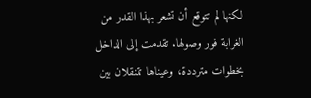لكنها لم تتوقع أن تشعر بهذا القدر من الغرابة فور وصولها. تقدمت إلى الداخل بخطوات مترددة، وعيناها تتنقلان بين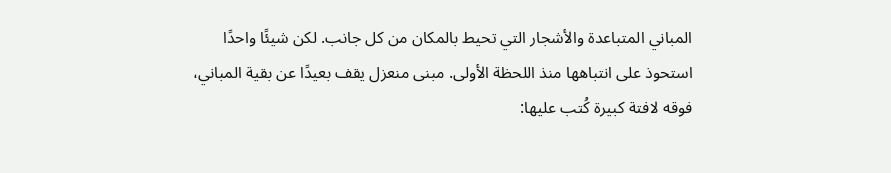المباني المتباعدة والأشجار التي تحيط بالمكان من كل جانب. لكن شيئًا واحدًا استحوذ على انتباهها منذ اللحظة الأولى. مبنى منعزل يقف بعيدًا عن بقية المباني، فوقه لافتة كبيرة كُتب عليها: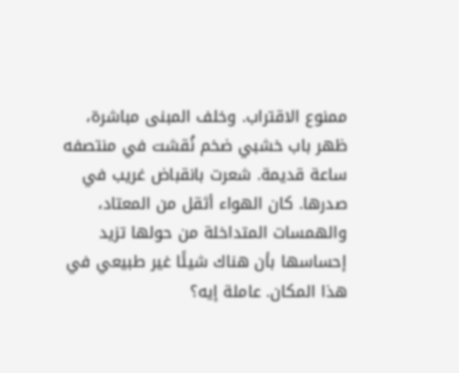ممنوع الاقتراب. وخلف المبنى مباشرة، ظهر باب خشبي ضخم نُقشت في منتصفه ساعة قديمة. شعرت بانقباض غريب في صدرها. كان الهواء أثقل من المعتاد، والهمسات المتداخلة من حولها تزيد إحساسها بأن هناك شيئًا غير طبيعي في هذا المكان. عاملة إيه؟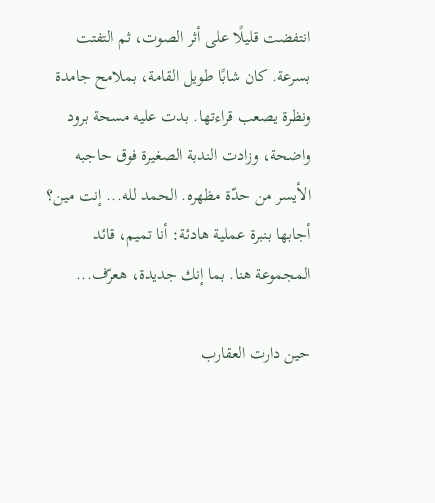انتفضت قليلًا على أثر الصوت، ثم التفتت بسرعة. كان شابًا طويل القامة، بملامح جامدة ونظرة يصعب قراءتها. بدت عليه مسحة برود واضحة، وزادت الندبة الصغيرة فوق حاجبه الأيسر من حدّة مظهره. الحمد لله... إنت مين؟ أجابها بنبرة عملية هادئة: أنا تميم، قائد المجموعة هنا. بما إنك جديدة، هعرّف...

حين دارت العقارب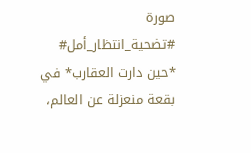صورة
#تضحية_انتظار_أمل# *حين دارت العقارب* في بقعة منعزلة عن العالم،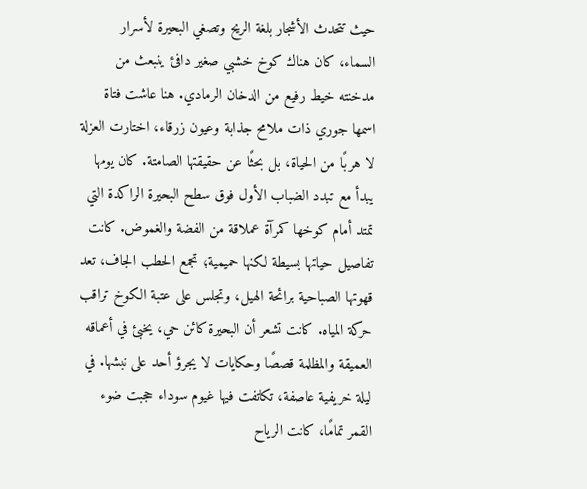حيث تتحدث الأشجار بلغة الريح وتصغي البحيرة لأسرار السماء، كان هناك كوخ خشبي صغير دافئ ينبعث من مدخنته خيط رفيع من الدخان الرمادي. هنا عاشت فتاة اسمها جوري ذات ملامح جذابة وعيون زرقاء، اختارت العزلة لا هربًا من الحياة، بل بحثًا عن حقيقتها الصامتة. كان يومها يبدأ مع تبدد الضباب الأول فوق سطح البحيرة الراكدة التي تمتد أمام كوخها كمرآة عملاقة من الفضة والغموض. كانت تفاصيل حياتها بسيطة لكنها حميمية؛ تجمع الحطب الجاف، تعد قهوتها الصباحية برائحة الهيل، وتجلس على عتبة الكوخ تراقب حركة المياه. كانت تشعر أن البحيرة كائن حي، يخبئ في أعماقه العميقة والمظلمة قصصًا وحكايات لا يجرؤ أحد على نبشها. في ليلة خريفية عاصفة، تكاتفت فيها غيوم سوداء حجبت ضوء القمر تمامًا، كانت الرياح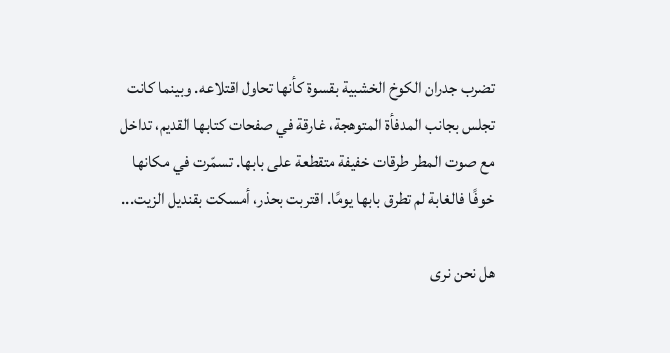تضرب جدران الكوخ الخشبية بقسوة كأنها تحاول اقتلاعه. وبينما كانت تجلس بجانب المدفأة المتوهجة، غارقة في صفحات كتابها القديم، تداخل مع صوت المطر طرقات خفيفة متقطعة على بابها. تسمّرت في مكانها خوفًا فالغابة لم تطرق بابها يومًا. اقتربت بحذر، أمسكت بقنديل الزيت...

هل نحن نرى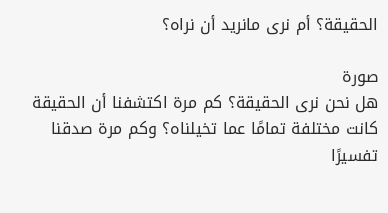الحقيقة؟ أم نرى مانريد أن نراه؟

صورة
هل نحن نرى الحقيقة؟ كم مرة اكتشفنا أن الحقيقة كانت مختلفة تمامًا عما تخيلناه؟ وكم مرة صدقنا تفسيرًا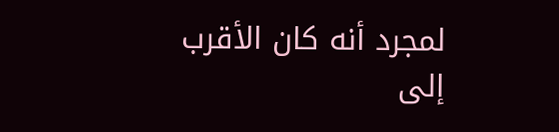لمجرد أنه كان الأقرب إلى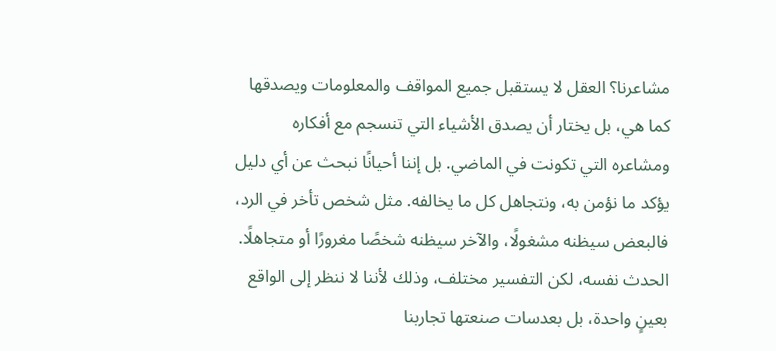مشاعرنا؟ العقل لا يستقبل جميع المواقف والمعلومات ويصدقها كما هي، بل يختار أن يصدق الأشياء التي تنسجم مع أفكاره ومشاعره التي تكونت في الماضي. بل إننا أحيانًا نبحث عن أي دليل يؤكد ما نؤمن به، ونتجاهل كل ما يخالفه. مثل شخص تأخر في الرد، فالبعض سيظنه مشغولًا، والآخر سيظنه شخصًا مغرورًا أو متجاهلًا. الحدث نفسه، لكن التفسير مختلف، وذلك لأننا لا ننظر إلى الواقع بعينٍ واحدة، بل بعدسات صنعتها تجاربنا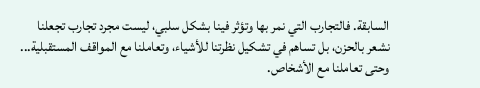السابقة. فالتجارب التي نمر بها وتؤثر فينا بشكل سلبي، ليست مجرد تجارب تجعلنا نشعر بالحزن، بل تساهم في تشكيل نظرتنا للأشياء، وتعاملنا مع المواقف المستقبلية... وحتى تعاملنا مع الأشخاص.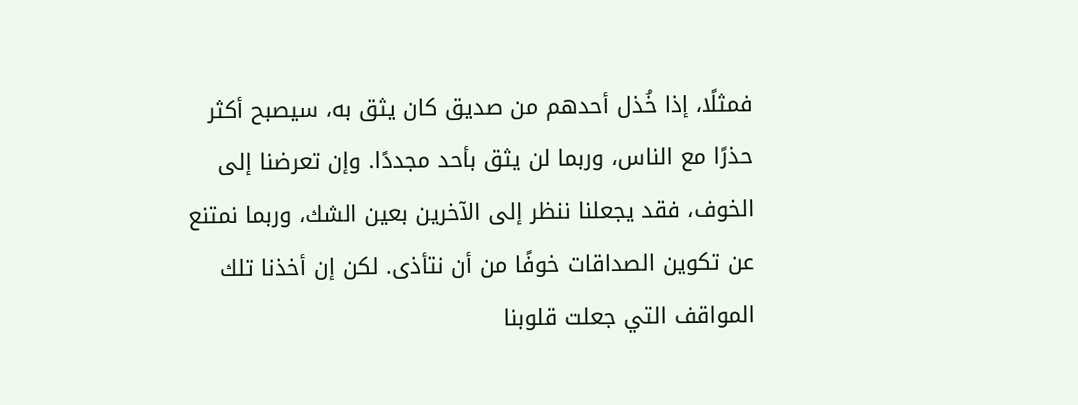فمثلًا، إذا خُذل أحدهم من صديق كان يثق به، سيصبح أكثر حذرًا مع الناس، وربما لن يثق بأحد مجددًا. وإن تعرضنا إلى الخوف، فقد يجعلنا ننظر إلى الآخرين بعين الشك، وربما نمتنع عن تكوين الصداقات خوفًا من أن نتأذى. لكن إن أخذنا تلك المواقف التي جعلت قلوبنا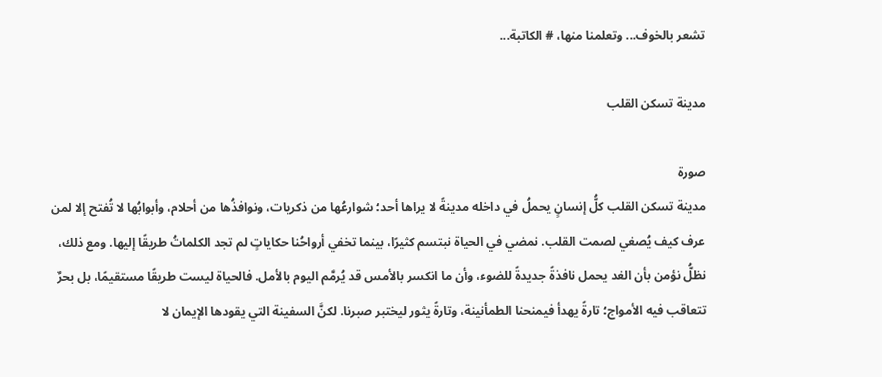تشعر بالخوف... وتعلمنا منها، # الكاتبة...

مدينة تسكن القلب

صورة
مدينة تسكن القلب كلُّ إنسانٍ يحملُ في داخله مدينةً لا يراها أحد؛ شوارعُها من ذكريات، ونوافذُها من أحلام، وأبوابُها لا تُفتح إلا لمن عرف كيف يُصغي لصمت القلب. نمضي في الحياة نبتسم كثيرًا، بينما تخفي أرواحُنا حكاياتٍ لم تجد الكلماتُ طريقًا إليها. ومع ذلك، نظلُّ نؤمن بأن الغد يحمل نافذةً جديدةً للضوء، وأن ما انكسر بالأمس قد يُرمَّم اليوم بالأمل. فالحياة ليست طريقًا مستقيمًا، بل بحرٌ تتعاقب فيه الأمواج؛ تارةً يهدأ فيمنحنا الطمأنينة، وتارةً يثور ليختبر صبرنا. لكنَّ السفينة التي يقودها الإيمان لا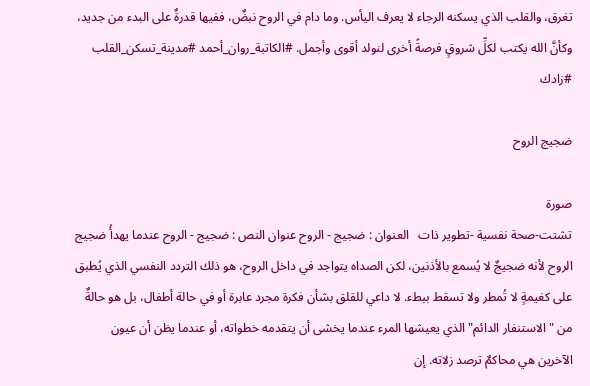تغرق، والقلب الذي يسكنه الرجاء لا يعرف اليأس. وما دام في الروح نبضٌ، ففيها قدرةٌ على البدء من جديد، وكأنَّ الله يكتب لكلِّ شروقٍ فرصةً أخرى لنولد أقوى وأجمل. #الكاتبة_روان_أحمد #مدينة_تسكن_القلب #زادك

ضجيج الروح

صورة
تشتت-صحة نفسية -تطوير ذات   العنوان : ضجيج - الروح عنوان النص : ضجيج - الروح عندما يهدأُ ضجيج الروح لأنه ضجيجٌ لا يُسمع بالأذنين، لكن الصداه يتواجد في داخل الروح، هو ذلك التردد النفسي الذي يُطبق على كغيمةٍ لا تُمطر ولا تسقط ببطء. لا داعي للقلق بشأن فكرة مجرد عابرة أو في حالة أطفال، بل هو حالةٌ من "الاستنفار الدائم" الذي يعيشها المرء عندما يخشى أن يتقدمه خطواته، أو عندما يظن أن عيون الآخرين هي محاكمٌ ترصد زلاته. إن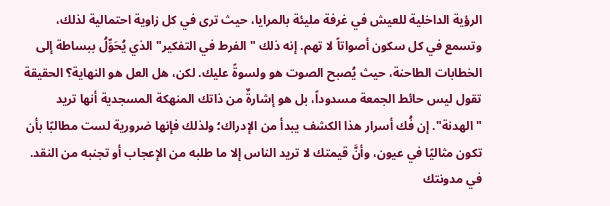الرؤية الداخلية للعيش في غرفة مليئة بالمرايا، حيث ترى في كل زاوية احتمالية لذلك، وتسمع في كل سكون أصواتاً لا تهم. إنه ذلك "الفرط في التفكير" الذي يُحَوِّلُ ببساطة إلى الخطابات الطاحنة، حيث يُصبح الصوت هو ولسوةً عليك. لكن، هل العل هو النهاية؟ الحقيقة تقول ليس حائط الجمعة مسدوداً، بل هو إشارةٌ من ذاتك المنهكة المسجدية أنها تريد "الهدنة". إن فُك أسرار هذا الكشف يبدأ من الإدراك؛ ولذلك فإنها ضرورية لست مطالبًا بأن تكون مثاليًا في عيون، وأنَّ قيمتك لا تريد الناس إلا ما طلبه من الإعجاب أو تجنبه من النقد. في مدونتك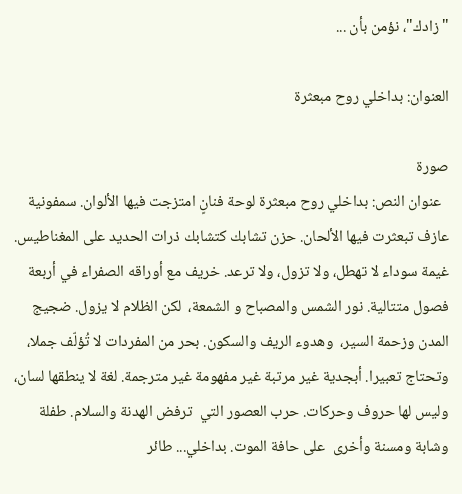"زادك"، نؤمن بأن ...

العنوان: بداخلي روح مبعثرة

صورة
  عنوان النص: بداخلي روح مبعثرة لوحة فنانٍ امتزجت فيها الألوان. سمفونية عازف تبعثرت فيها الألحان. حزن تشابك كتشابك ذرات الحديد على المغناطيس. غيمة سوداء لا تهطل، ولا تزول، ولا ترعد. خريف مع أوراقه الصفراء في أربعة فصول متتالية. نور الشمس والمصباح و الشمعة،  لكن الظلام لا يزول. ضجيج المدن وزحمة السير،  وهدوء الريف والسكون. بحر من المفردات لا تُؤلّف جملا،  وتحتاج تعبيرا. أبجدية غير مرتبة غير مفهومة غير مترجمة. لغة لا ينطقها لسان، وليس لها حروف وحركات. حرب العصور التي  ترفض الهدنة والسلام. طفلة وشابة ومسنة وأخرى  على حافة الموت. بداخلي... طائر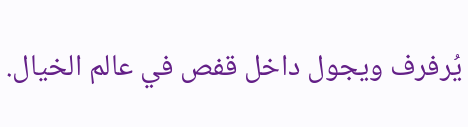يُرفرف ويجول داخل قفص في عالم الخيال.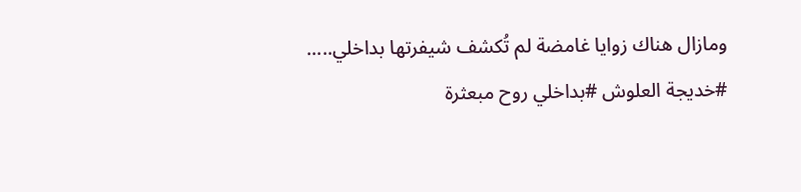ومازال هناك زوايا غامضة لم تُكشف شيفرتها بداخلي..... #خديجة العلوش #بداخلي روح مبعثرة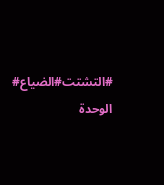#التشتت#الضياع# الوحدة